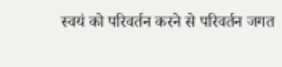स्वयं को परिवर्तन करने से परिवर्तन जगत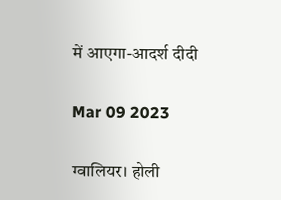में आएगा-आदर्श दीदी

Mar 09 2023

ग्वालियर। होली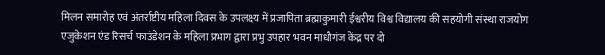मिलन समारोह एवं अंतर्राष्टीय महिला दिवस के उपलक्ष्य में प्रजापिता ब्रह्माकुमारी ईश्वरीय विश्व विद्यालय की सहयोगी संस्था राजयोग एजुकेशन एंड रिसर्च फाउंडेशन के महिला प्रभाग द्वारा प्रभु उपहार भवन माधौगंज केंद्र पर दो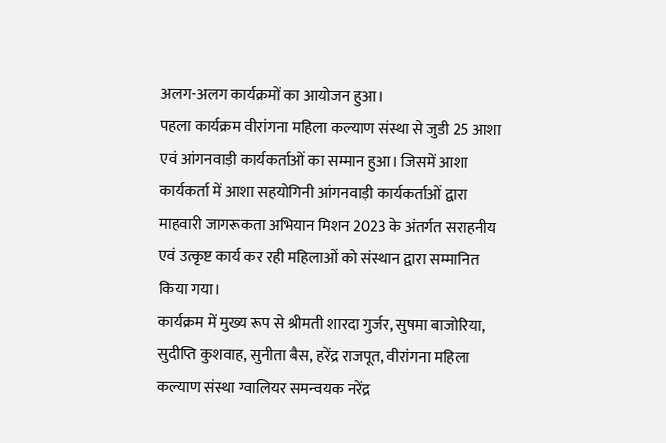अलग-अलग कार्यक्रमों का आयोजन हुआ।
पहला कार्यक्रम वीरांगना महिला कल्याण संस्था से जुडी 25 आशा एवं आंगनवाड़ी कार्यकर्ताओं का सम्मान हुआ। जिसमें आशा कार्यकर्ता में आशा सहयोगिनी आंगनवाड़ी कार्यकर्ताओं द्वारा माहवारी जागरूकता अभियान मिशन 2023 के अंतर्गत सराहनीय एवं उत्कृष्ट कार्य कर रही महिलाओं को संस्थान द्वारा सम्मानित किया गया।
कार्यक्रम में मुख्य रूप से श्रीमती शारदा गुर्जर, सुषमा बाजोरिया, सुदीप्ति कुशवाह, सुनीता बैस, हरेंद्र राजपूत, वीरांगना महिला कल्याण संस्था ग्वालियर समन्वयक नरेंद्र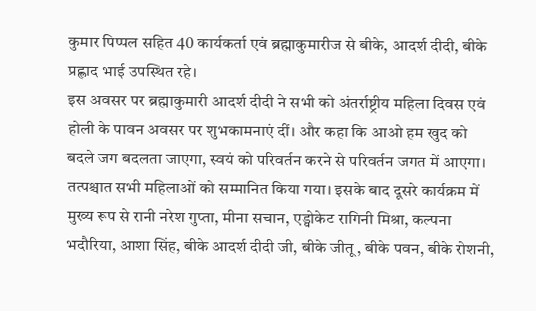कुमार पिप्पल सहित 40 कार्यकर्ता एवं ब्रह्माकुमारीज से बीके, आदर्श दीदी, बीके प्रह्लाद भाई उपस्थित रहे।
इस अवसर पर ब्रह्माकुमारी आदर्श दीदी ने सभी को अंतर्राष्ट्रीय महिला दिवस एवं होली के पावन अवसर पर शुभकामनाएं दीं। और कहा कि आओ हम खुद को बदले जग बदलता जाएगा, स्वयं को परिवर्तन करने से परिवर्तन जगत में आएगा। तत्पश्चात सभी महिलाओं को सम्मानित किया गया। इसके बाद दूसरे कार्यक्रम में मुख्य रूप से रानी नरेश गुप्ता, मीना सचान, एड्वोकेट रागिनी मिश्रा, कल्पना भदौरिया, आशा सिंह, बीके आदर्श दीदी जी, बीके जीतू, बीके पवन, बीके रोशनी,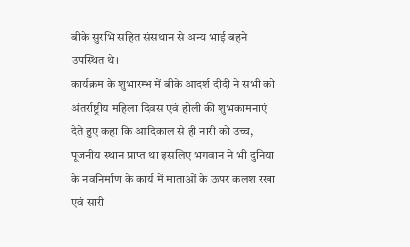बीके सुरभि सहित संसथान से अन्य भाई बहने उपस्थित थे।
कार्यक्रम के शुभारम्भ में बीके आदर्श दीदी ने सभी को अंतर्राष्ट्रीय महिला दिवस एवं होली की शुभकामनाएं देते हुए कहा कि आदिकाल से ही नारी को उच्च, पूजनीय स्थान प्राप्त था इसलिए भगवान ने भी दुनिया के नवनिर्माण के कार्य में माताओं के ऊपर कलश रखा एवं सारी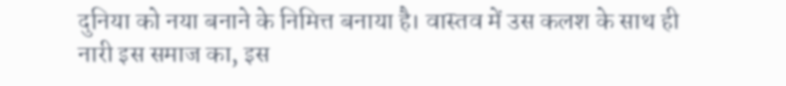दुनिया को नया बनाने के निमित्त बनाया है। वास्तव में उस कलश के साथ ही नारी इस समाज का, इस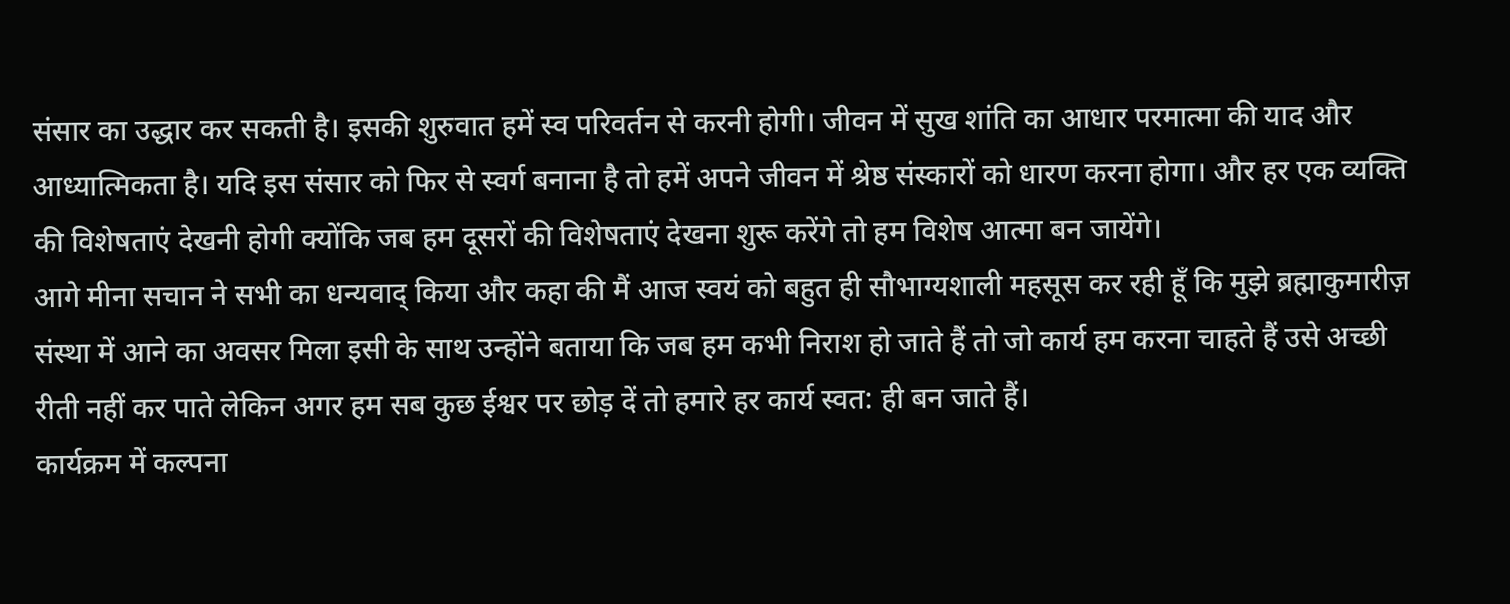संसार का उद्धार कर सकती है। इसकी शुरुवात हमें स्व परिवर्तन से करनी होगी। जीवन में सुख शांति का आधार परमात्मा की याद और आध्यात्मिकता है। यदि इस संसार को फिर से स्वर्ग बनाना है तो हमें अपने जीवन में श्रेष्ठ संस्कारों को धारण करना होगा। और हर एक व्यक्ति की विशेषताएं देखनी होगी क्योंकि जब हम दूसरों की विशेषताएं देखना शुरू करेंगे तो हम विशेष आत्मा बन जायेंगे।
आगे मीना सचान ने सभी का धन्यवाद् किया और कहा की मैं आज स्वयं को बहुत ही सौभाग्यशाली महसूस कर रही हूँ कि मुझे ब्रह्माकुमारीज़ संस्था में आने का अवसर मिला इसी के साथ उन्होंने बताया कि जब हम कभी निराश हो जाते हैं तो जो कार्य हम करना चाहते हैं उसे अच्छी रीती नहीं कर पाते लेकिन अगर हम सब कुछ ईश्वर पर छोड़ दें तो हमारे हर कार्य स्वत: ही बन जाते हैं।
कार्यक्रम में कल्पना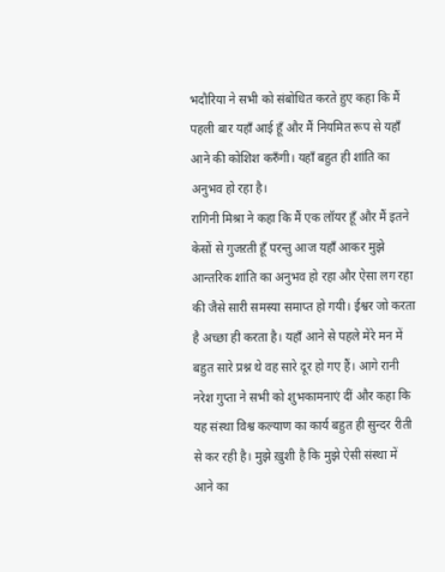भदौरिया ने सभी को संबोधित करते हुए कहा कि मैं पहली बार यहाँ आई हूँ और मैं नियमित रूप से यहाँ आने की कोशिश करुँगी। यहाँ बहुत ही शांति का अनुभव हो रहा है।
रागिनी मिश्रा ने कहा कि मैं एक लॉयर हूँ और मैं इतने केसों से गुजऱती हूँ परन्तु आज यहाँ आकर मुझे आन्तरिक शांति का अनुभव हो रहा और ऐसा लग रहा की जैसे सारी समस्या समाप्त हो गयी। ईश्वर जो करता है अच्छा ही करता है। यहाँ आने से पहले मेरे मन में बहुत सारे प्रश्न थे वह सारे दूर हो गए हैं। आगे रानी नरेश गुप्ता ने सभी को शुभकामनाएं दीं और कहा कि यह संस्था विश्व कल्याण का कार्य बहुत ही सुन्दर रीती से कर रही है। मुझे ख़ुशी है कि मुझे ऐसी संस्था में आने का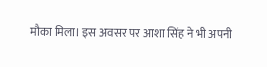मौका मिला। इस अवसर पर आशा सिंह ने भी अपनी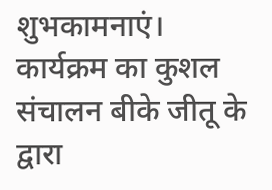शुभकामनाएं। कार्यक्रम का कुशल संचालन बीके जीतू के द्वारा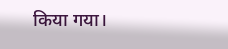किया गया।